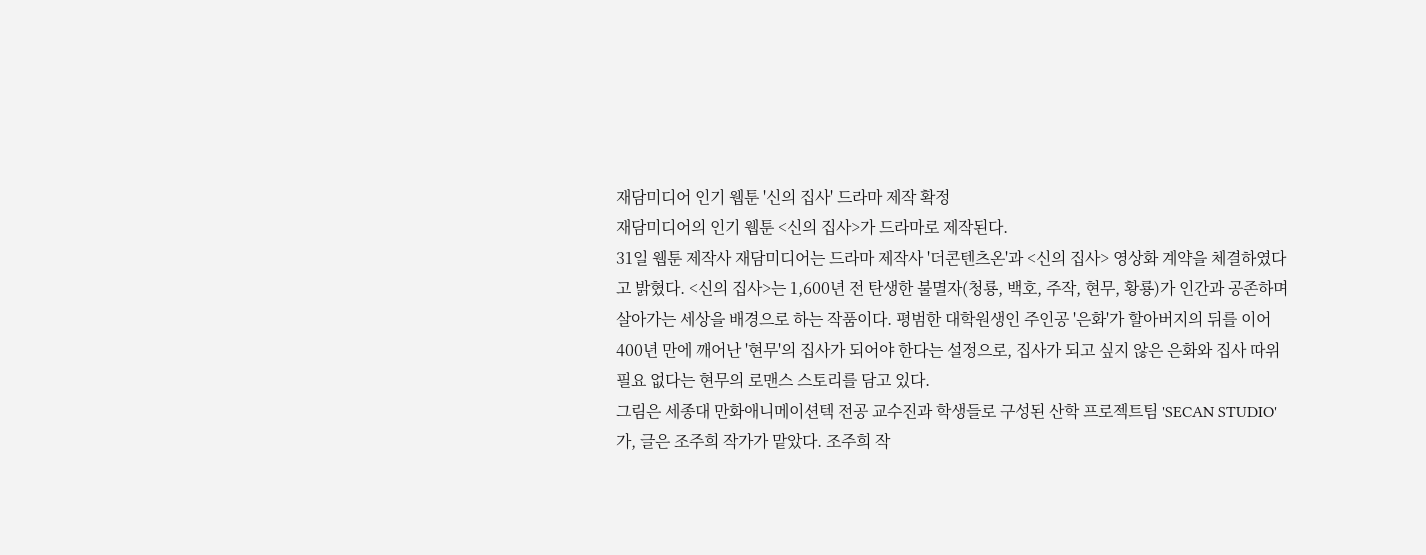재담미디어 인기 웹툰 '신의 집사' 드라마 제작 확정
재담미디어의 인기 웹툰 <신의 집사>가 드라마로 제작된다.
31일 웹툰 제작사 재담미디어는 드라마 제작사 '더콘텐츠온'과 <신의 집사> 영상화 계약을 체결하였다고 밝혔다. <신의 집사>는 1,600년 전 탄생한 불멸자(청룡, 백호, 주작, 현무, 황룡)가 인간과 공존하며 살아가는 세상을 배경으로 하는 작품이다. 평범한 대학원생인 주인공 '은화'가 할아버지의 뒤를 이어 400년 만에 깨어난 '현무'의 집사가 되어야 한다는 설정으로, 집사가 되고 싶지 않은 은화와 집사 따위 필요 없다는 현무의 로맨스 스토리를 담고 있다.
그림은 세종대 만화애니메이션텍 전공 교수진과 학생들로 구성된 산학 프로젝트팀 'SECAN STUDIO'가, 글은 조주희 작가가 맡았다. 조주희 작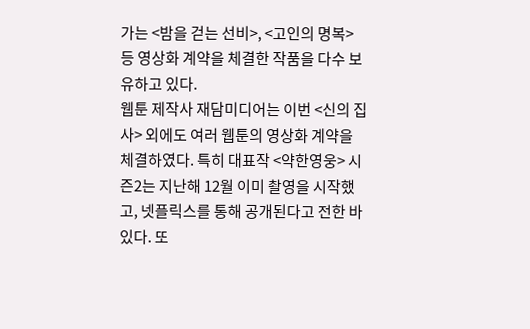가는 <밤을 걷는 선비>, <고인의 명복> 등 영상화 계약을 체결한 작품을 다수 보유하고 있다.
웹툰 제작사 재담미디어는 이번 <신의 집사> 외에도 여러 웹툰의 영상화 계약을 체결하였다. 특히 대표작 <약한영웅> 시즌2는 지난해 12월 이미 촬영을 시작했고, 넷플릭스를 통해 공개된다고 전한 바 있다. 또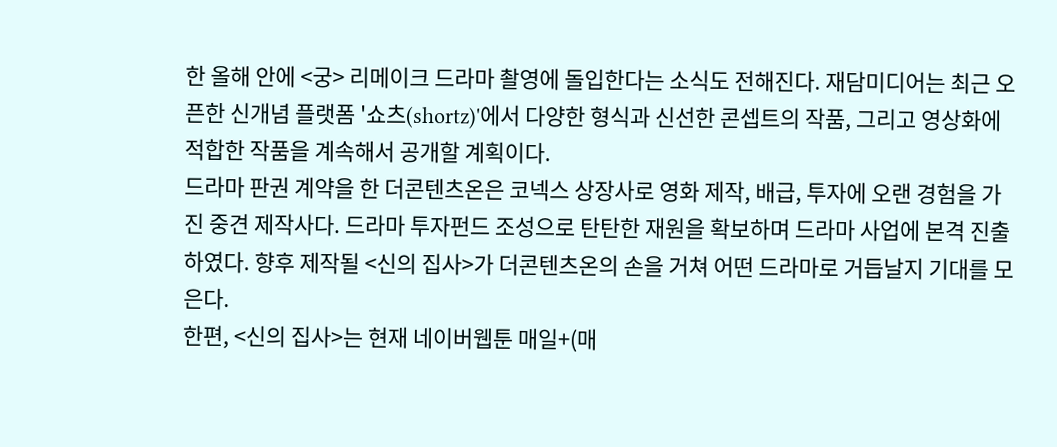한 올해 안에 <궁> 리메이크 드라마 촬영에 돌입한다는 소식도 전해진다. 재담미디어는 최근 오픈한 신개념 플랫폼 '쇼츠(shortz)'에서 다양한 형식과 신선한 콘셉트의 작품, 그리고 영상화에 적합한 작품을 계속해서 공개할 계획이다.
드라마 판권 계약을 한 더콘텐츠온은 코넥스 상장사로 영화 제작, 배급, 투자에 오랜 경험을 가진 중견 제작사다. 드라마 투자펀드 조성으로 탄탄한 재원을 확보하며 드라마 사업에 본격 진출하였다. 향후 제작될 <신의 집사>가 더콘텐츠온의 손을 거쳐 어떤 드라마로 거듭날지 기대를 모은다.
한편, <신의 집사>는 현재 네이버웹툰 매일+(매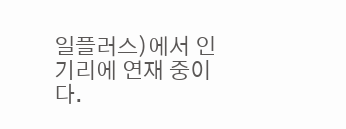일플러스)에서 인기리에 연재 중이다.